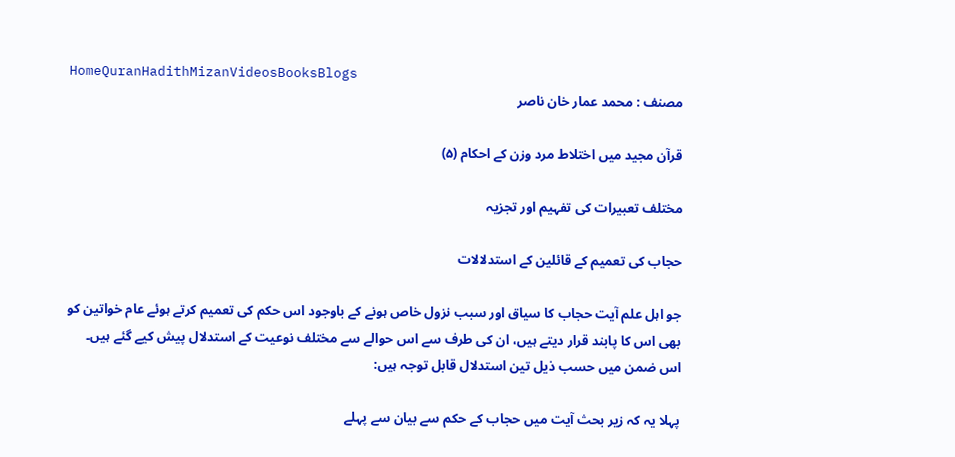HomeQuranHadithMizanVideosBooksBlogs
مصنف : محمد عمار خان ناصر

قرآن مجید میں اختلاط مرد وزن کے احکام (۵)

مختلف تعبیرات کی تفہیم اور تجزیہ

حجاب کی تعمیم کے قائلین کے استدلالات

جو اہل علم آیت حجاب کا سیاق اور سبب نزول خاص ہونے کے باوجود اس حکم کی تعمیم کرتے ہوئے عام خواتین کو بھی اس کا پابند قرار دیتے ہیں، ان کی طرف سے اس حوالے سے مختلف نوعیت کے استدلال پیش کیے گئے ہیں۔ اس ضمن میں حسب ذیل تین استدلال قابل توجہ ہیں:

پہلا یہ کہ زیر بحث آیت میں حجاب کے حکم سے بیان سے پہلے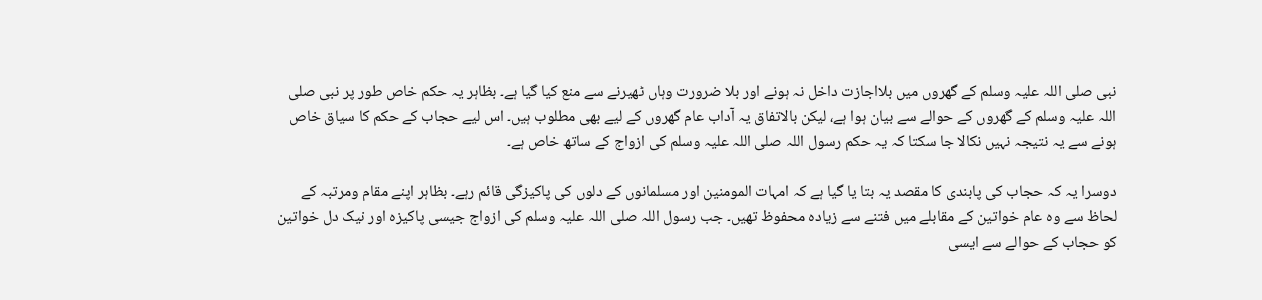نبی صلی اللہ علیہ وسلم کے گھروں میں بلااجازت داخل نہ ہونے اور بلا ضرورت وہاں ٹھیرنے سے منع کیا گیا ہے۔ بظاہر یہ حکم خاص طور پر نبی صلی اللہ علیہ وسلم کے گھروں کے حوالے سے بیان ہوا ہے، لیکن بالاتفاق یہ آداب عام گھروں کے لیے بھی مطلوب ہیں۔ اس لیے حجاب کے حکم کا سیاق خاص ہونے سے یہ نتیجہ نہیں نکالا جا سکتا کہ یہ حکم رسول اللہ صلی اللہ علیہ وسلم کی ازواج کے ساتھ خاص ہے۔

دوسرا یہ کہ حجاب کی پابندی کا مقصد یہ بتا یا گیا ہے کہ امہات المومنین اور مسلمانوں کے دلوں کی پاکیزگی قائم رہے۔ بظاہر اپنے مقام ومرتبہ کے لحاظ سے وہ عام خواتین کے مقابلے میں فتنے سے زیادہ محفوظ تھیں۔ جب رسول اللہ صلی اللہ علیہ وسلم کی ازواج جیسی پاکیزہ اور نیک دل خواتین کو حجاب کے حوالے سے ایسی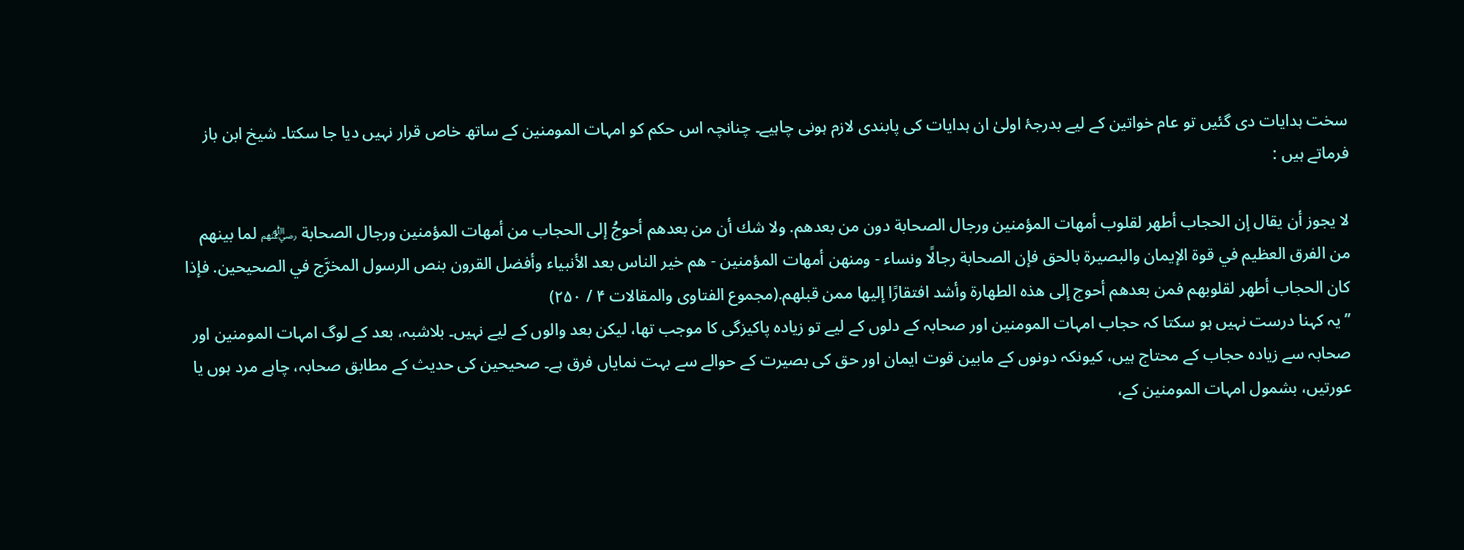سخت ہدایات دی گئیں تو عام خواتین کے لیے بدرجۂ اولیٰ ان ہدایات کی پابندی لازم ہونی چاہیے۔ چنانچہ اس حکم کو امہات المومنین کے ساتھ خاص قرار نہیں دیا جا سکتا۔ شیخ ابن باز فرماتے ہیں :

لا يجوز أن يقال إن الحجاب أطهر لقلوب أمهات المؤمنين ورجال الصحابة دون من بعدهم. ولا شك أن من بعدهم أحوجُ إلى الحجاب من أمهات المؤمنين ورجال الصحابة ﵃ لما بينهم من الفرق العظيم في قوة الإيمان والبصيرة بالحق فإن الصحابة رجالًا ونساء - ومنهن أمهات المؤمنين - هم خير الناس بعد الأنبياء وأفضل القرون بنص الرسول المخرَّج في الصحيحين. فإذا كان الحجاب أطهر لقلوبهم فمن بعدهم أحوج إلى هذه الطهارة وأشد افتقارًا إليها ممن قبلهم.(مجموع الفتاوی والمقالات ۴ / ۲۵۰)
’’یہ کہنا درست نہیں ہو سکتا کہ حجاب امہات المومنین اور صحابہ کے دلوں کے لیے تو زیادہ پاکیزگی کا موجب تھا، لیکن بعد والوں کے لیے نہیں۔ بلاشبہ، بعد کے لوگ امہات المومنین اور صحابہ سے زیادہ حجاب کے محتاج ہیں، کیونکہ دونوں کے مابین قوت ایمان اور حق کی بصیرت کے حوالے سے بہت نمایاں فرق ہے۔ صحیحین کی حدیث کے مطابق صحابہ، چاہے مرد ہوں یا عورتیں، بشمول امہات المومنین کے،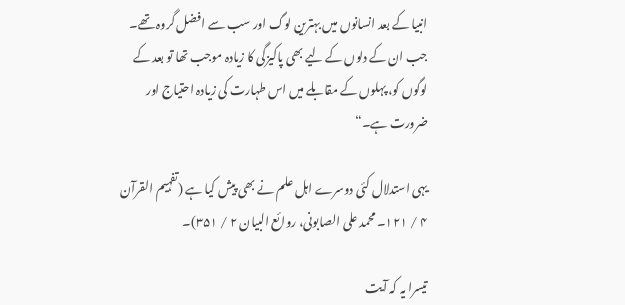انبیا کے بعد انسانوں میں بہترین لوگ اور سب سے افضل گروہ تھے۔ جب ان کے دلوں کے لیے بھی پاکیزگی کا زیادہ موجب تھا تو بعد کے لوگوں کو، پہلوں کے مقابلے میں اس طہارت کی زیادہ احتیاج اور ضرورت ہے۔“

یہی استدلال کئی دوسرے اہل علم نے بھی پیش کیا ہے (تفہیم القرآن ۴ / ۱۲۱۔ محمد علی الصابونی، روائع البیان ۲ / ۳۵۱)۔

تیسرا یہ کہ آیت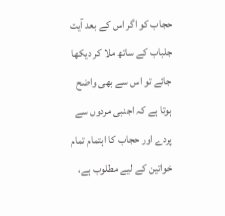حجاب کو اگر اس کے بعد آیت جلباب کے ساتھ ملا کر دیکھا جائے تو اس سے بھی واضح ہوتا ہے کہ اجنبی مردوں سے پردے اور حجاب کا اہتمام تمام خواتین کے لیے مطلوب ہے،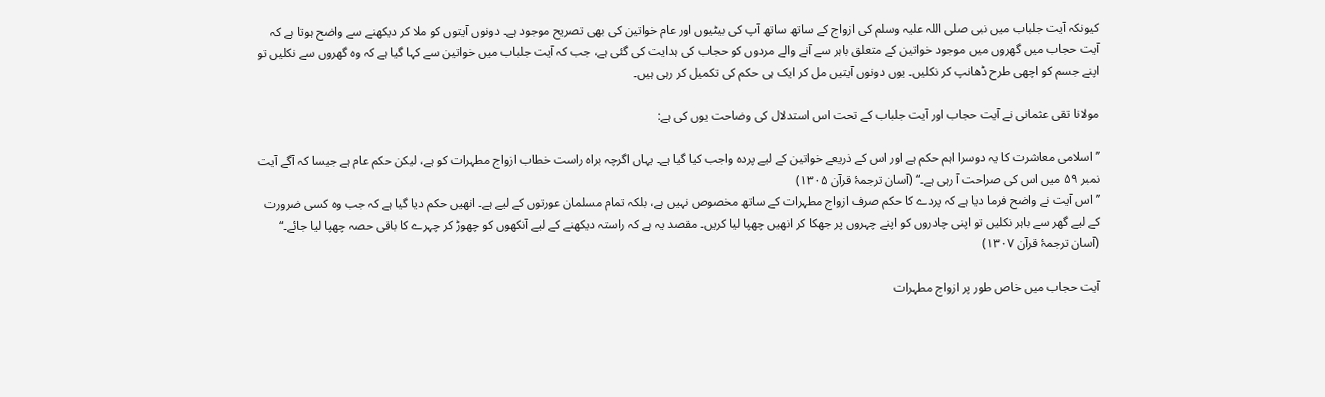کیونکہ آیت جلباب میں نبی صلی اللہ علیہ وسلم کی ازواج کے ساتھ ساتھ آپ کی بیٹیوں اور عام خواتین کی بھی تصریح موجود ہے۔ دونوں آیتوں کو ملا کر دیکھنے سے واضح ہوتا ہے کہ آیت حجاب میں گھروں میں موجود خواتین کے متعلق باہر سے آنے والے مردوں کو حجاب کی ہدایت کی گئی ہے، جب کہ آیت جلباب میں خواتین سے کہا گیا ہے کہ وہ گھروں سے نکلیں تو اپنے جسم کو اچھی طرح ڈھانپ کر نکلیں۔ یوں دونوں آیتیں مل کر ایک ہی حکم کی تکمیل کر رہی ہیں۔

مولانا تقی عثمانی نے آیت حجاب اور آیت جلباب کے تحت اس استدلال کی وضاحت یوں کی ہے:

’’اسلامی معاشرت کا یہ دوسرا اہم حکم ہے اور اس کے ذریعے خواتین کے لیے پردہ واجب کیا گیا ہے۔ یہاں اگرچہ براہ راست خطاب ازواج مطہرات کو ہے، لیکن حکم عام ہے جیسا کہ آگے آیت نمبر ۵۹ میں اس کی صراحت آ رہی ہے۔“ (آسان ترجمۂ قرآن ۱۳۰۵)
’’اس آیت نے واضح فرما دیا ہے کہ پردے کا حکم صرف ازواج مطہرات کے ساتھ مخصوص نہیں ہے، بلکہ تمام مسلمان عورتوں کے لیے ہے۔ انھیں حکم دیا گیا ہے کہ جب وہ کسی ضرورت کے لیے گھر سے باہر نکلیں تو اپنی چادروں کو اپنے چہروں پر جھکا کر انھیں چھپا لیا کریں۔ مقصد یہ ہے کہ راستہ دیکھنے کے لیے آنکھوں کو چھوڑ کر چہرے کا باقی حصہ چھپا لیا جائے۔“ (آسان ترجمۂ قرآن ۱۳۰۷)

آیت حجاب میں خاص طور پر ازواج مطہرات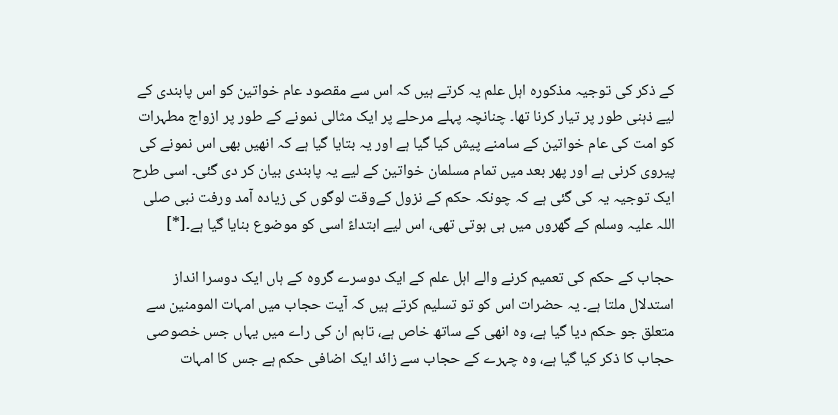کے ذکر کی توجیہ مذکورہ اہل علم یہ کرتے ہیں کہ اس سے مقصود عام خواتین کو اس پابندی کے لیے ذہنی طور پر تیار کرنا تھا۔ چنانچہ پہلے مرحلے پر ایک مثالی نمونے کے طور پر ازواج مطہرات کو امت کی عام خواتین کے سامنے پیش کیا گیا ہے اور یہ بتایا گیا ہے کہ انھیں بھی اس نمونے کی پیروی کرنی ہے اور پھر بعد میں تمام مسلمان خواتین کے لیے یہ پابندی بیان کر دی گئی۔ اسی طرح ایک توجیہ یہ کی گئی ہے کہ چونکہ حکم کے نزول کےوقت لوگوں کی زیادہ آمد ورفت نبی صلی اللہ علیہ وسلم کے گھروں میں ہی ہوتی تھی، اس لیے ابتداءً‌ اسی کو موضوع بنایا گیا ہے۔[*]

حجاب کے حکم کی تعمیم کرنے والے اہل علم کے ایک دوسرے گروہ کے ہاں ایک دوسرا انداز استدلال ملتا ہے۔ یہ حضرات اس کو تو تسلیم کرتے ہیں کہ آیت حجاب میں امہات المومنین سے متعلق جو حکم دیا گیا ہے، وہ انھی کے ساتھ خاص ہے، تاہم ان کی راے میں یہاں جس خصوصی حجاب کا ذکر کیا گیا ہے، وہ چہرے کے حجاب سے زائد ایک اضافی حکم ہے جس کا امہات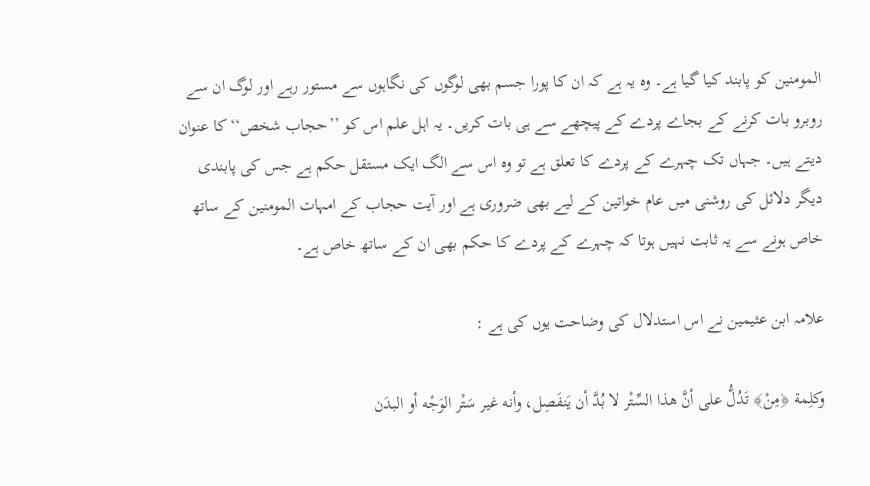المومنین کو پابند کیا گیا ہے۔ وہ یہ ہے کہ ان کا پورا جسم بھی لوگوں کی نگاہوں سے مستور رہے اور لوگ ان سے روبرو بات کرنے کے بجاے پردے کے پیچھے سے ہی بات کریں۔ یہ اہل علم اس کو ’’حجاب شخص‘‘ کا عنوان دیتے ہیں۔ جہاں تک چہرے کے پردے کا تعلق ہے تو وہ اس سے الگ ایک مستقل حکم ہے جس کی پابندی دیگر دلائل کی روشنی میں عام خواتین کے لیے بھی ضروری ہے اور آیت حجاب کے امہات المومنین کے ساتھ خاص ہونے سے یہ ثابت نہیں ہوتا کہ چہرے کے پردے کا حکم بھی ان کے ساتھ خاص ہے۔

علامہ ابن عثیمین نے اس استدلال کی وضاحت یوں کی ہے :

وكلِمة ﴿مِنْ﴾ تَدُلُّ على أنَّ هذا السِّتْر لا بُدَّ أن يَنفَصِل، وأنه غير سَتْر الوَجْه أو البدَن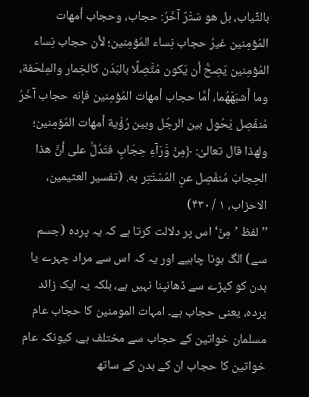بالثِّياب، بل هو سَتْرٌ آخَرُ: حجاب، وحجاب أمهات المُؤمِنين غيرُ حجاب نِساء المُؤمِنين؛ لأن حجاب نِساء المُؤمِنين يَصِحُّ أن يَكون مُتَّصِلًا بالبَدَن كالخِمار والمِلحَفة، وما أَشبَهَهُما، أمَّا حجاب أمهات المُؤمِنين فإنه حجاب آخَرُ مُنفَصِل يَحُول بين الرجُل وبين رُؤْية أمهات المُؤمِنين؛ ولهذا قال تعالىٰ: ﴿مِنْ وَّرَآءِ حِجَابٍ فتَدُلُّ على أنَّ هذا الحِجابَ مُنفَصِل عنِ المُسْتَتِر به. (تفسیر العثیمین، الاحزاب، ۱ / ۴۳۰)
’’لفظ ’مِنْ‘ اس پر دلالت کرتا ہے کہ یہ پردہ (جسم سے) الگ ہونا چاہیے اور یہ کہ اس سے مراد چہرے یا بدن کو کپڑے سے ڈھانپنا نہیں ہے، بلکہ یہ ایک زائد پردہ، یعنی حجاب ہے۔ امہات المومنین کا حجاب عام مسلمان خواتین کے حجاب سے مختلف ہے، کیونکہ عام خواتین کا حجاب ان کے بدن کے ساتھ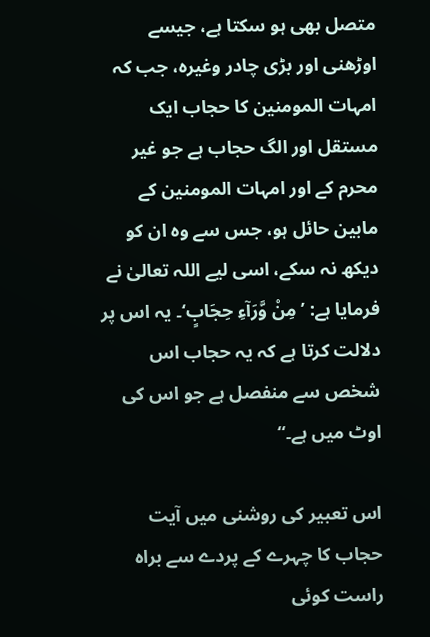متصل بھی ہو سکتا ہے، جیسے اوڑھنی اور بڑی چادر وغیرہ، جب کہ امہات المومنین کا حجاب ایک مستقل اور الگ حجاب ہے جو غیر محرم کے اور امہات المومنین کے مابین حائل ہو، جس سے وہ ان کو دیکھ نہ سکے، اسی لیے اللہ تعالیٰ نے فرمایا ہے: ’مِنْ وَّرَآءِ حِجَابٍ‘۔ یہ اس پر دلالت کرتا ہے کہ یہ حجاب اس شخص سے منفصل ہے جو اس کی اوٹ میں ہے۔“

اس تعبیر کی روشنی میں آیت حجاب کا چہرے کے پردے سے براہ راست کوئی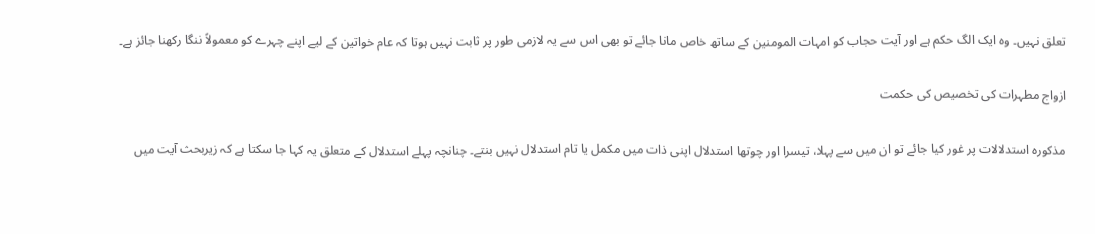تعلق نہیں۔ وہ ایک الگ حکم ہے اور آیت حجاب کو امہات المومنین کے ساتھ خاص مانا جائے تو بھی اس سے یہ لازمی طور پر ثابت نہیں ہوتا کہ عام خواتین کے لیے اپنے چہرے کو معمولاً‌ ننگا رکھنا جائز ہے۔

ازواج مطہرات کی تخصیص کی حکمت

مذکورہ استدلالات پر غور کیا جائے تو ان میں سے پہلا، تیسرا اور چوتھا استدلال اپنی ذات میں مکمل یا تام استدلال نہیں بنتے۔ چنانچہ پہلے استدلال کے متعلق یہ کہا جا سکتا ہے کہ زیربحث آیت میں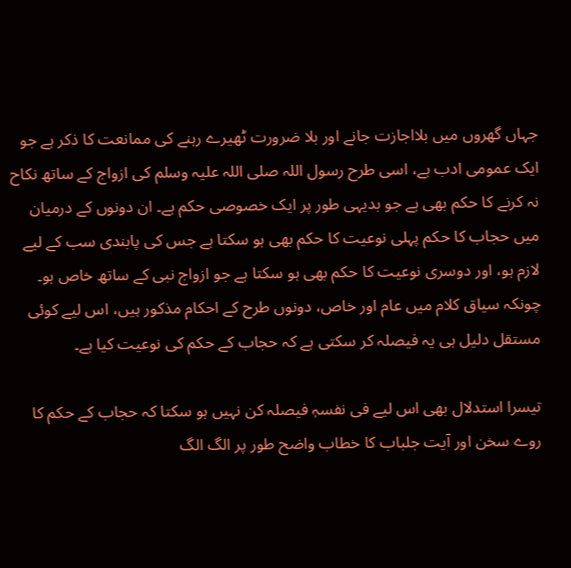جہاں گھروں میں بلااجازت جانے اور بلا ضرورت ٹھیرے رہنے کی ممانعت کا ذکر ہے جو ایک عمومی ادب ہے، اسی طرح رسول اللہ صلی اللہ علیہ وسلم کی ازواج کے ساتھ نکاح نہ کرنے کا حکم بھی ہے جو بدیہی طور پر ایک خصوصی حکم ہے۔ ان دونوں کے درمیان میں حجاب کا حکم پہلی نوعیت کا حکم بھی ہو سکتا ہے جس کی پابندی سب کے لیے لازم ہو، اور دوسری نوعیت کا حکم بھی ہو سکتا ہے جو ازواج نبی کے ساتھ خاص ہو۔ چونکہ سیاق کلام میں عام اور خاص، دونوں طرح کے احکام مذکور ہیں، اس لیے کوئی مستقل دلیل ہی یہ فیصلہ کر سکتی ہے کہ حجاب کے حکم کی نوعیت کیا ہے۔

تیسرا استدلال بھی اس لیے فی نفسہٖ فیصلہ کن نہیں ہو سکتا کہ حجاب کے حکم کا روے سخن اور آیت جلباب کا خطاب واضح طور پر الگ الگ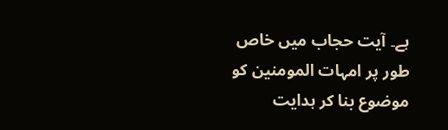ہے۔ آیت حجاب میں خاص طور پر امہات المومنین کو موضوع بنا کر ہدایت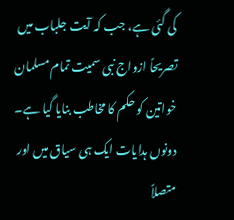کی گئی ہے، جب کہ آیت جلباب میں تصریحاً‌ ازواج نبی سمیت تمام مسلمان خواتین کو حکم کا مخاطب بنایا گیا ہے۔ دونوں ہدایات ایک ہی سیاق میں اور متصلا‌ً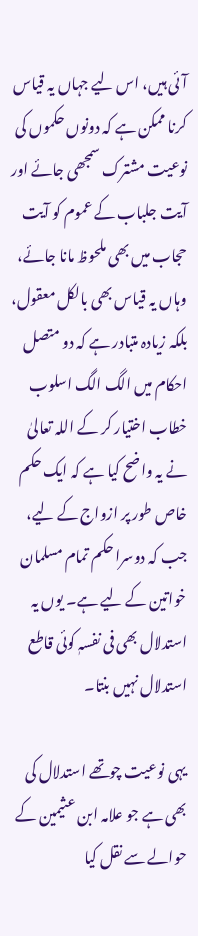آئی ہیں، اس لیے جہاں یہ قیاس کرنا ممکن ہے کہ دونوں حکموں کی نوعیت مشترک سمجھی جائے اور آیت جلباب کے عموم کو آیت حجاب میں بھی ملحوظ مانا جائے، وہاں یہ قیاس بھی بالکل معقول، بلکہ زیادہ متبادر ہے کہ دو متصل احکام میں الگ الگ اسلوب خطاب اختیار کر کے اللہ تعالیٰ نے یہ واضح کیا ہے کہ ایک حکم خاص طور پر ازواج کے لیے، جب کہ دوسرا حکم تمام مسلمان خواتین کے لیے ہے۔ یوں یہ استدلال بھی فی نفسہٖ کوئی قاطع استدلال نہیں بنتا۔

یہی نوعیت چوتھے استدلال کی بھی ہے جو علامہ ابن عثیمین کے حوالے سے نقل کیا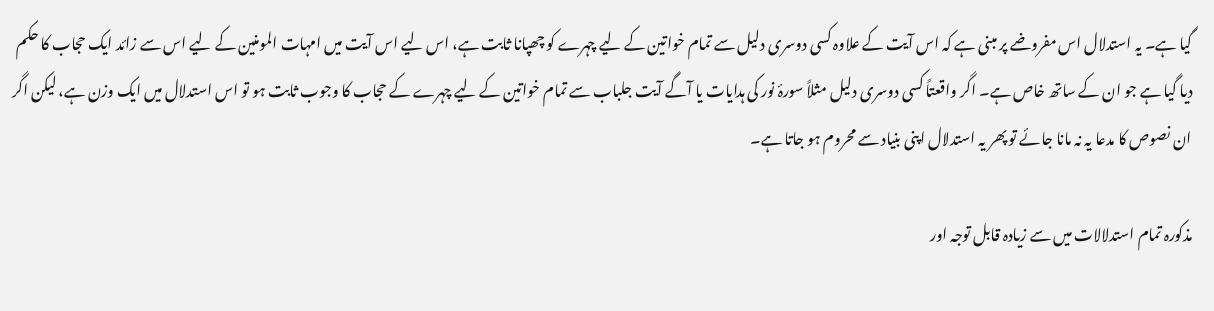گیا ہے۔ یہ استدلال اس مفروضے پر مبنی ہے کہ اس آیت کے علاوہ کسی دوسری دلیل سے تمام خواتین کے لیے چہرے کو چھپانا ثابت ہے، اس لیے اس آیت میں امہات المومنین کے لیے اس سے زائد ایک حجاب کا حکم دیا گیا ہے جو ان کے ساتھ خاص ہے۔ اگر واقعتاً‌ کسی دوسری دلیل مثلاً‌ سورۂ نور کی ہدایات یا آگے آیت جلباب سے تمام خواتین کے لیے چہرے کے حجاب کا وجوب ثابت ہو تو اس استدلال میں ایک وزن ہے، لیکن اگر ان نصوص کا مدعا یہ نہ مانا جائے تو پھر یہ استدلال اپنی بنیاد سے محروم ہو جاتا ہے۔

مذکورہ تمام استدلالات میں سے زیادہ قابل توجہ اور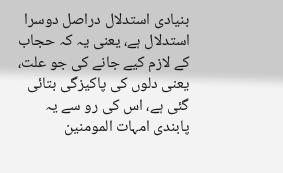بنیادی استدلال دراصل دوسرا استدلال ہے، یعنی یہ کہ حجاب کے لازم کیے جانے کی جو علت، یعنی دلوں کی پاکیزگی بتائی گئی ہے، اس کی رو سے یہ پابندی امہات المومنین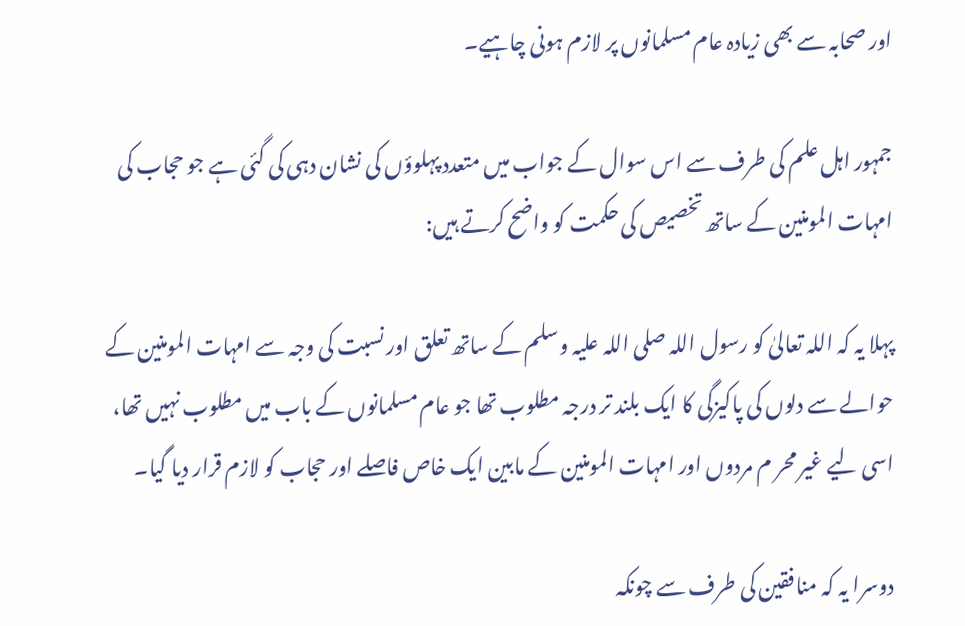اور صحابہ سے بھی زیادہ عام مسلمانوں پر لازم ہونی چاہیے۔

جمہور اہل علم کی طرف سے اس سوال کے جواب میں متعدد پہلوؤں کی نشان دہی کی گئی ہے جو حجاب کی امہات المومنین کے ساتھ تخصیص کی حکمت کو واضح کرتے ہیں:

پہلا یہ کہ اللہ تعالیٰ کو رسول اللہ صلی اللہ علیہ وسلم کے ساتھ تعلق اور نسبت کی وجہ سے امہات المومنین کے حوالے سے دلوں کی پاکیزگی کا ایک بلند تر درجہ مطلوب تھا جو عام مسلمانوں کے باب میں مطلوب نہیں تھا، اسی لیے غیر محر م مردوں اور امہات المومنین کے مابین ایک خاص فاصلے اور حجاب کو لازم قرار دیا گیا۔

دوسرا یہ کہ منافقین کی طرف سے چونکہ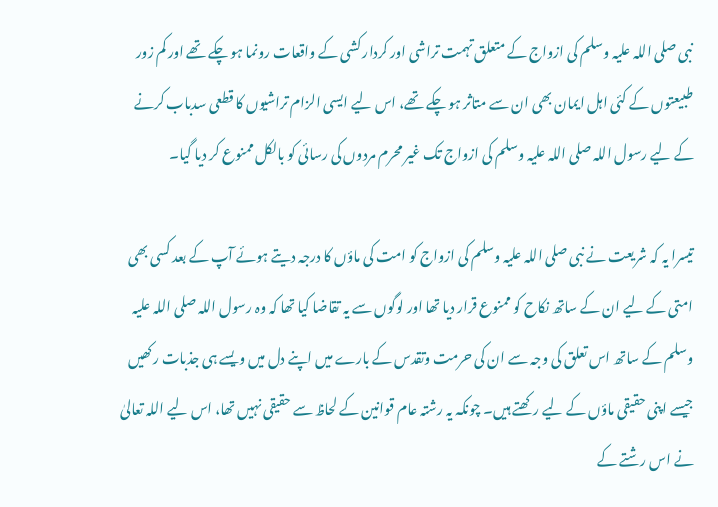نبی صلی اللہ علیہ وسلم کی ازواج کے متعلق تہمت تراشی اور کردار کشی کے واقعات رونما ہو چکے تھے اور کم زور طبیعتوں کے کئی اہل ایمان بھی ان سے متاثر ہو چکے تھے، اس لیے ایسی الزام تراشیوں کا قطعی سدباب کرنے کے لیے رسول اللہ صلی اللہ علیہ وسلم کی ازواج تک غیر محرم مردوں کی رسائی کو بالکل ممنوع کر دیا گیا۔

تیسرا یہ کہ شریعت نے نبی صلی اللہ علیہ وسلم کی ازواج کو امت کی ماؤں کا درجہ دیتے ہوئے آپ کے بعد کسی بھی امتی کے لیے ان کے ساتھ نکاح کو ممنوع قرار دیا تھا اور لوگوں سے یہ تقاضا کیا تھا کہ وہ رسول اللہ صلی اللہ علیہ وسلم کے ساتھ اس تعلق کی وجہ سے ان کی حرمت وتقدس کے بارے میں اپنے دل میں ویسے ہی جذبات رکھیں جیسے اپنی حقیقی ماؤں کے لیے رکھتے ہیں۔ چونکہ یہ رشتہ عام قوانین کے لحاظ سے حقیقی نہیں تھا، اس لیے اللہ تعالیٰ نے اس رشتے کے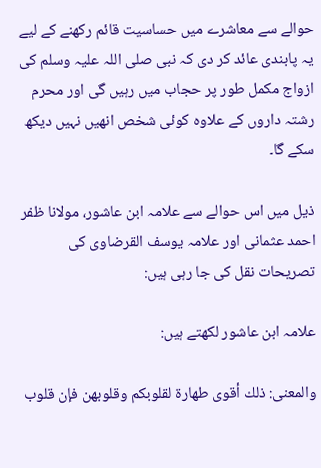حوالے سے معاشرے میں حساسیت قائم رکھنے کے لیے یہ پابندی عائد کر دی کہ نبی صلی اللہ علیہ وسلم کی ازواج مکمل طور پر حجاب میں رہیں گی اور محرم رشتہ داروں کے علاوہ کوئی شخص انھیں نہیں دیکھ سکے گا۔

ذیل میں اس حوالے سے علامہ ابن عاشور، مولانا ظفر احمد عثمانی اور علامہ یوسف القرضاوی کی تصریحات نقل کی جا رہی ہیں:

علامہ ابن عاشور لکھتے ہیں:

والمعنى: ذلك أقوى طهارة لقلوبكم وقلوبهن فإن قلوب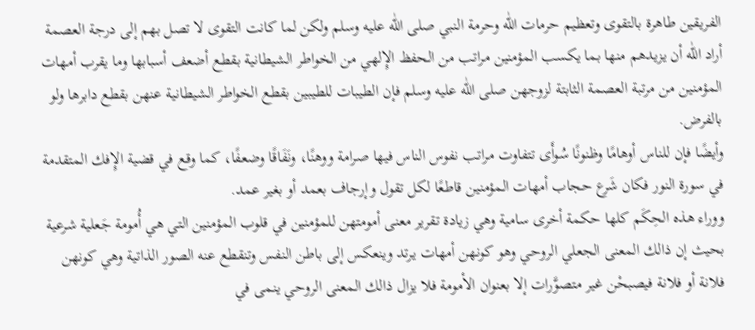الفريقين طاهرة بالتقوى وتعظيم حرمات اللّٰه وحرمة النبي صلى اللّٰه عليه وسلم ولكن لما كانت التقوى لا تصل بهم إلى درجة العصمة أراد اللّٰه أن يزيدهم منها بما يكسب المؤمنين مراتب من الحفظ الإِلهي من الخواطر الشيطانية بقطع أضعف أسبابها وما يقرب أمهات المؤمنين من مرتبة العصمة الثابتة لزوجهن صلى اللّٰه عليه وسلم فإن الطيبات للطيبين بقطع الخواطر الشيطانية عنهن بقطع دابرها ولو بالفرض.
وأيضًا فإن للناس أوهامًا وظنونًا سُوأَى تتفاوت مراتب نفوس الناس فيها صرامة ووهنًا، ونَفَاقًا وضعفًا، كما وقع في قضية الإِفك المتقدمة في سورة النور فكان شَرع حجاب أمهات المؤمنين قاطعًا لكل تقول وإرجاف بعمد أو بغير عمد.
ووراء هذه الحِكَم كلها حكمة أخرى سامية وهي زيادة تقرير معنى أمومتهن للمؤمنين في قلوب المؤمنين التي هي أُمومة جَعلية شرعية بحيث إن ذالك المعنى الجعلي الروحي وهو كونهن أمهات يرتد وينعكس إلى باطن النفس وتنقطع عنه الصور الذاتية وهي كونهن فلانة أو فلانة فيصبحْن غير متصوَّرات إلا بعنوان الأمومة فلا يزال ذالك المعنى الروحي ينمى في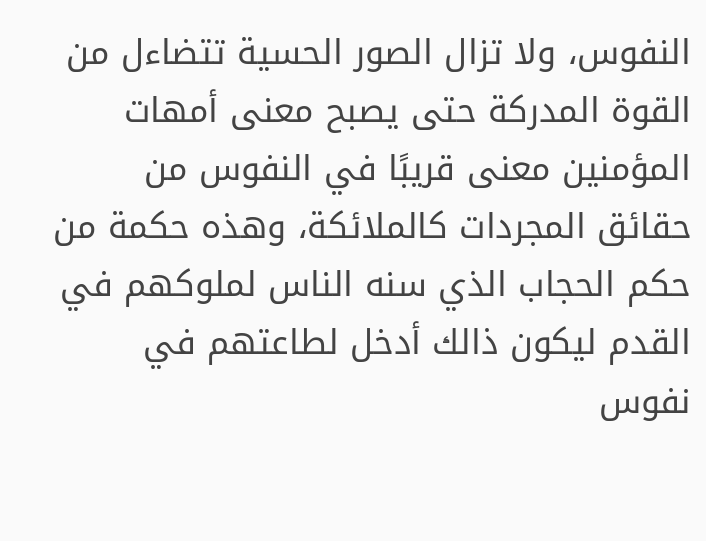النفوس، ولا تزال الصور الحسية تتضاءل من القوة المدركة حتى يصبح معنى أمهات المؤمنين معنى قريبًا في النفوس من حقائق المجردات كالملائكة، وهذه حكمة من حكم الحجاب الذي سنه الناس لملوكهم في القدم ليكون ذالك أدخل لطاعتهم في نفوس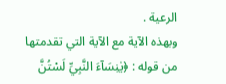الرعية .
وبهذه الآية مع الآية التي تقدمتها من قوله : ﴿يٰنِسَآءَ النَّبِيِّ لَسْتُنَّ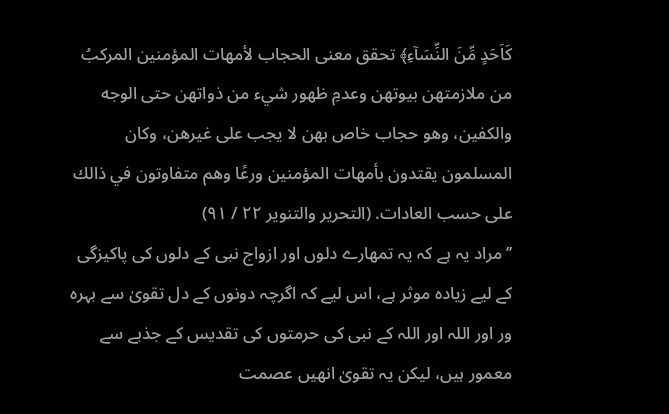كَاَحَدٍ مِّنَ النِّسَآءِ﴾ تحقق معنى الحجاب لأمهات المؤمنين المركبُ من ملازمتهن بيوتهن وعدمِ ظهور شيء من ذواتهن حتى الوجه والكفين، وهو حجاب خاص بهن لا يجب على غيرهن، وكان المسلمون يقتدون بأمهات المؤمنين ورعًا وهم متفاوتون في ذالك على حسب العادات. (التحریر والتنویر ۲۲ / ۹۱)
’’مراد یہ ہے کہ یہ تمھارے دلوں اور ازواج نبی کے دلوں کی پاکیزگی کے لیے زیادہ موثر ہے، اس لیے کہ اگرچہ دونوں کے دل تقویٰ سے بہرہ ور اور اللہ اور اللہ کے نبی کی حرمتوں کی تقدیس کے جذبے سے معمور ہیں، لیکن یہ تقویٰ انھیں عصمت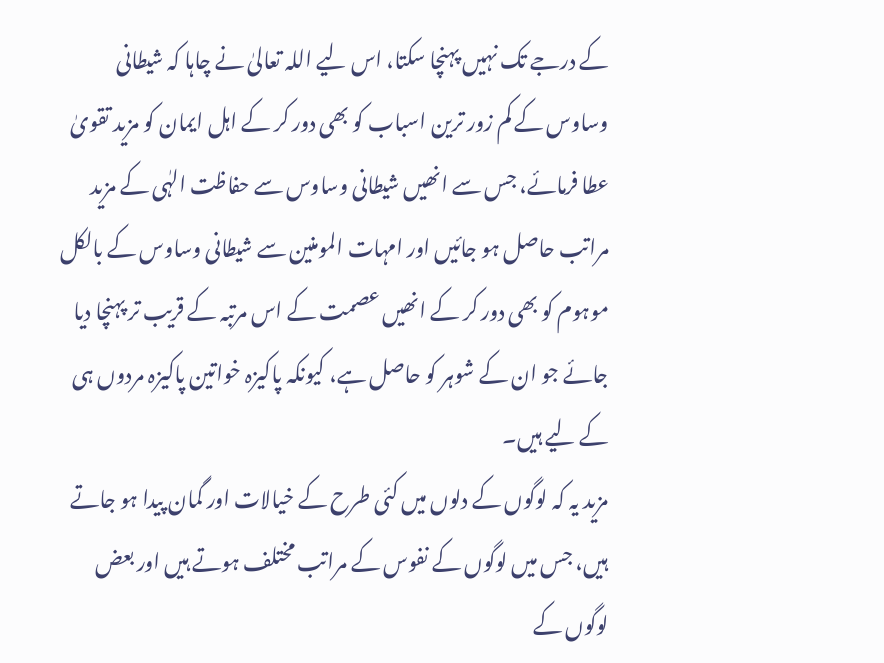کے درجے تک نہیں پہنچا سکتا، اس لیے اللہ تعالیٰ نے چاہا کہ شیطانی وساوس کے کم زور ترین اسباب کو بھی دور کر کے اہل ایمان کو مزید تقویٰ عطا فرمائے، جس سے انھیں شیطانی وساوس سے حفاظت الہٰی کے مزید مراتب حاصل ہو جائیں اور امہات المومنین سے شیطانی وساوس کے بالکل موہوم کو بھی دور کر کے انھیں عصمت کے اس مرتبہ کے قریب تر پہنچا دیا جائے جو ان کے شوہر کو حاصل ہے، کیونکہ پاکیزہ خواتین پاکیزہ مردوں ہی کے لیے ہیں۔
مزید یہ کہ لوگوں کے دلوں میں کئی طرح کے خیالات اور گمان پیدا ہو جاتے ہیں، جس میں لوگوں کے نفوس کے مراتب مختلف ہوتے ہیں اور بعض لوگوں کے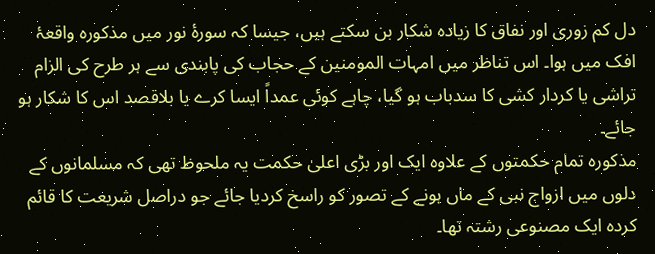دل کم زوری اور نفاق کا زیادہ شکار بن سکتے ہیں، جیسا کہ سورۂ نور میں مذکورہ واقعۂ افک میں ہوا۔ اس تناظر میں امہات المومنین کے حجاب کی پابندی سے ہر طرح کی الزام تراشی یا کردار کشی کا سدباب ہو گیا، چاہے کوئی عمداً‌ ایسا کرے یا بلاقصد اس کا شکار ہو جائے۔
مذکورہ تمام حکمتوں کے علاوہ ایک اور بڑی اعلیٰ حکمت یہ ملحوظ تھی کہ مسلمانوں کے دلوں میں ازواج نبی کے ماں ہونے کے تصور کو راسخ کردیا جائے جو دراصل شریعت کا قائم کردہ ایک مصنوعی رشتہ تھا۔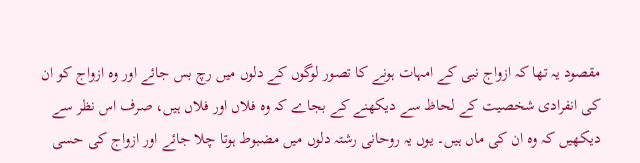مقصود یہ تھا کہ ازواج نبی کے امہات ہونے کا تصور لوگوں کے دلوں میں رچ بس جائے اور وہ ازواج کو ان کی انفرادی شخصیت کے لحاظ سے دیکھنے کے بجاے کہ وہ فلاں اور فلاں ہیں، صرف اس نظر سے دیکھیں کہ وہ ان کی ماں ہیں۔ یوں یہ روحانی رشتہ دلوں میں مضبوط ہوتا چلا جائے اور ازواج کی حسی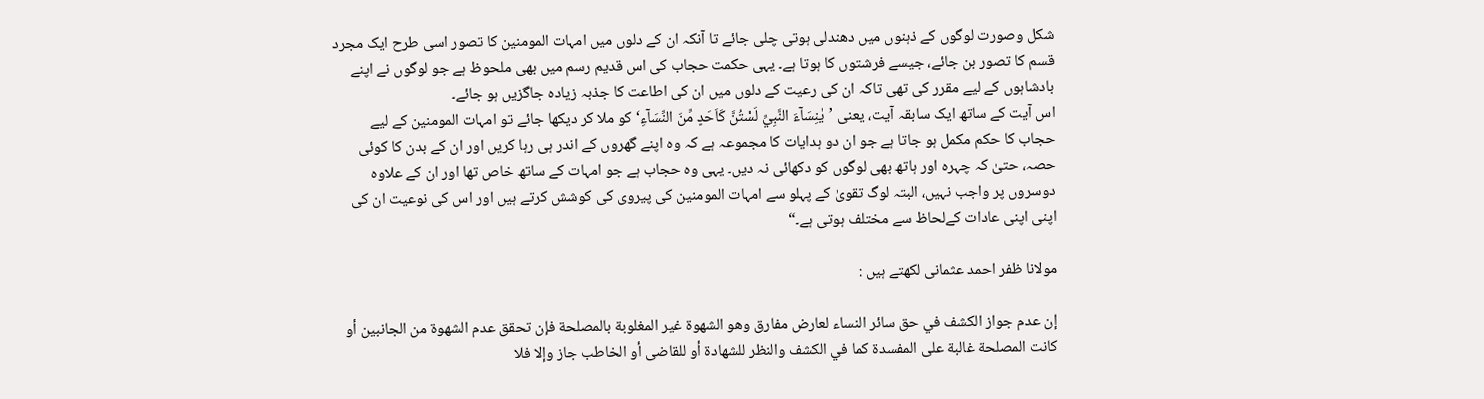شکل وصورت لوگوں کے ذہنوں میں دھندلی ہوتی چلی جائے تا آنکہ ان کے دلوں میں امہات المومنین کا تصور اسی طرح ایک مجرد قسم کا تصور بن جائے، جیسے فرشتوں کا ہوتا ہے۔ یہی حکمت حجاب کی اس قدیم رسم میں بھی ملحوظ ہے جو لوگوں نے اپنے بادشاہوں کے لیے مقرر کی تھی تاکہ ان کی رعیت کے دلوں میں ان کی اطاعت کا جذبہ زیادہ جاگزیں ہو جائے۔
اس آیت کے ساتھ ایک سابقہ آیت، یعنی ’يٰنِسَآءَ النَّبِيِّ لَسْتُنَّ كَاَحَدٍ مِّنَ النِّسَآءِ‘ کو ملا کر دیکھا جائے تو امہات المومنین کے لیے حجاب کا حکم مکمل ہو جاتا ہے جو ان دو ہدایات کا مجموعہ ہے کہ وہ اپنے گھروں کے اندر ہی رہا کریں اور ان کے بدن کا کوئی حصہ، حتیٰ کہ چہرہ اور ہاتھ بھی لوگوں کو دکھائی نہ دیں۔ یہی وہ حجاب ہے جو امہات کے ساتھ خاص تھا اور ان کے علاوہ دوسروں پر واجب نہیں، البتہ لوگ تقویٰ کے پہلو سے امہات المومنین کی پیروی کی کوشش کرتے ہیں اور اس کی نوعیت ان کی اپنی اپنی عادات کےلحاظ سے مختلف ہوتی ہے۔“

مولانا ظفر احمد عثمانی لکھتے ہیں :

إن عدم جواز الكشف في حق سائر النساء لعارض مفارق وهو الشهوة غير المغلوبة بالمصلحة فإن تحقق عدم الشهوة من الجانبين أو كانت المصلحة غالبة على المفسدة كما في الكشف والنظر للشهادة أو للقاضى أو الخاطب جاز وإلا فلا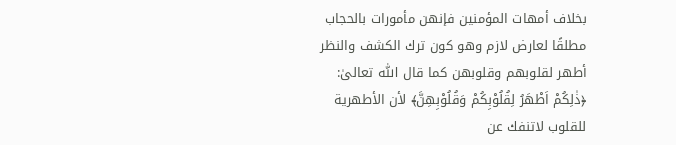بخلاف أمهات المؤمنين فإنهن مأمورات بالحجاب مطلقًا لعارض لازم وهو كون ترك الكشف والنظر أطهر لقلوبهم وقلوبهن كما قال اللّٰه تعالىٰ: ﴿ذٰلِكُمْ اَطْهَرُ لِقُلُوْبِكُمْ وَقُلُوْبِهِنَّ﴾ لأن الأطهرية للقلوب لاتنفك عن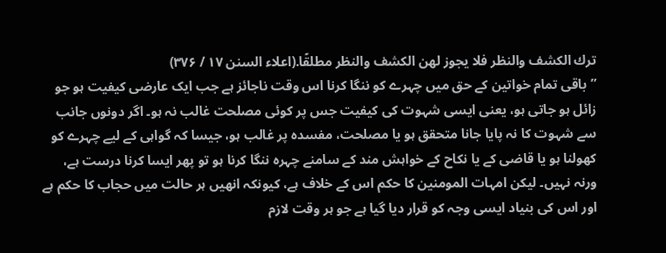ترك الكشف والنظر فلا يجوز لهن الكشف والنظر مطلقًا.(اعلاء السنن ۱۷ / ۳۷۶)
’’باقی تمام خواتین کے حق میں چہرے کو ننگا کرنا اس وقت ناجائز ہے جب ایک عارضی کیفیت ہو جو زائل ہو جاتی ہو، یعنی ایسی شہوت کی کیفیت جس پر کوئی مصلحت غالب نہ ہو۔ اگر دونوں جانب سے شہوت کا نہ پایا جانا متحقق ہو یا مصلحت، مفسدہ پر غالب ہو، جیسا کہ گواہی کے لیے چہرے کو کھولنا ہو یا قاضی کے یا نکاح کے خواہش مند کے سامنے چہرہ ننگا کرنا ہو تو پھر ایسا کرنا درست ہے، ورنہ نہیں۔ لیکن امہات المومنین کا حکم اس کے خلاف ہے، کیونکہ انھیں ہر حالت میں حجاب کا حکم ہے اور اس کی بنیاد ایسی وجہ کو قرار دیا گیا ہے جو ہر وقت لازم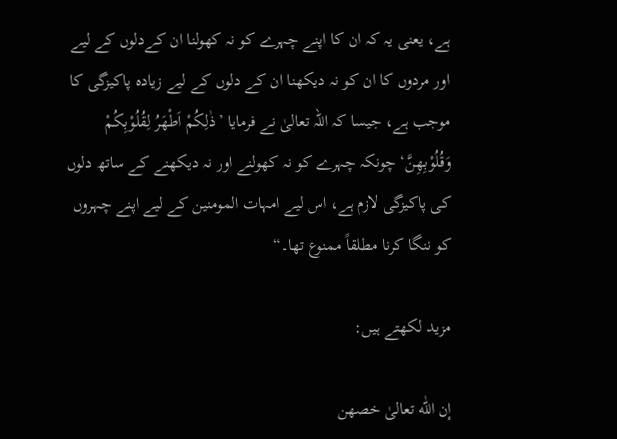ہے، یعنی یہ کہ ان کا اپنے چہرے کو نہ کھولنا ان کےدلوں کے لیے اور مردوں کا ان کو نہ دیکھنا ان کے دلوں کے لیے زیادہ پاکیزگی کا موجب ہے، جیسا کہ اللہ تعالیٰ نے فرمایا ’ذٰلِكُمْ اَطْهَرُ لِقُلُوْبِكُمْ وَقُلُوْبِهِنَّ‘ چونکہ چہرے کو نہ کھولنے اور نہ دیکھنے کے ساتھ دلوں کی پاکیزگی لازم ہے، اس لیے امہات المومنین کے لیے اپنے چہروں کو ننگا کرنا مطلقاً‌ ممنوع تھا۔“

مزید لکھتے ہیں:

إن اللّٰه تعالىٰ خصهن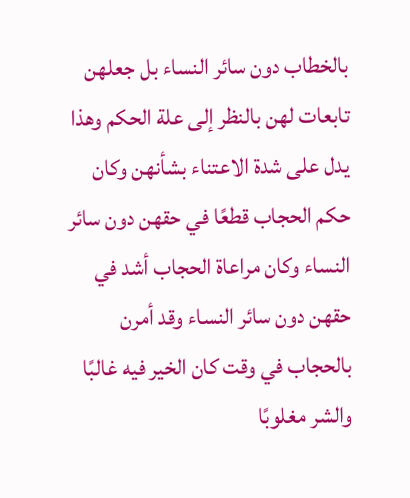بالخطاب دون سائر النساء بل جعلهن تابعات لهن بالنظر إلى علة الحكم وهذا يدل على شدة الاعتناء بشأنهن وكان حكم الحجاب قطعًا في حقهن دون سائر النساء وكان مراعاة الحجاب أشد في حقهن دون سائر النساء وقد أمرن بالحجاب في وقت كان الخير فيه غالبًا والشر مغلوبًا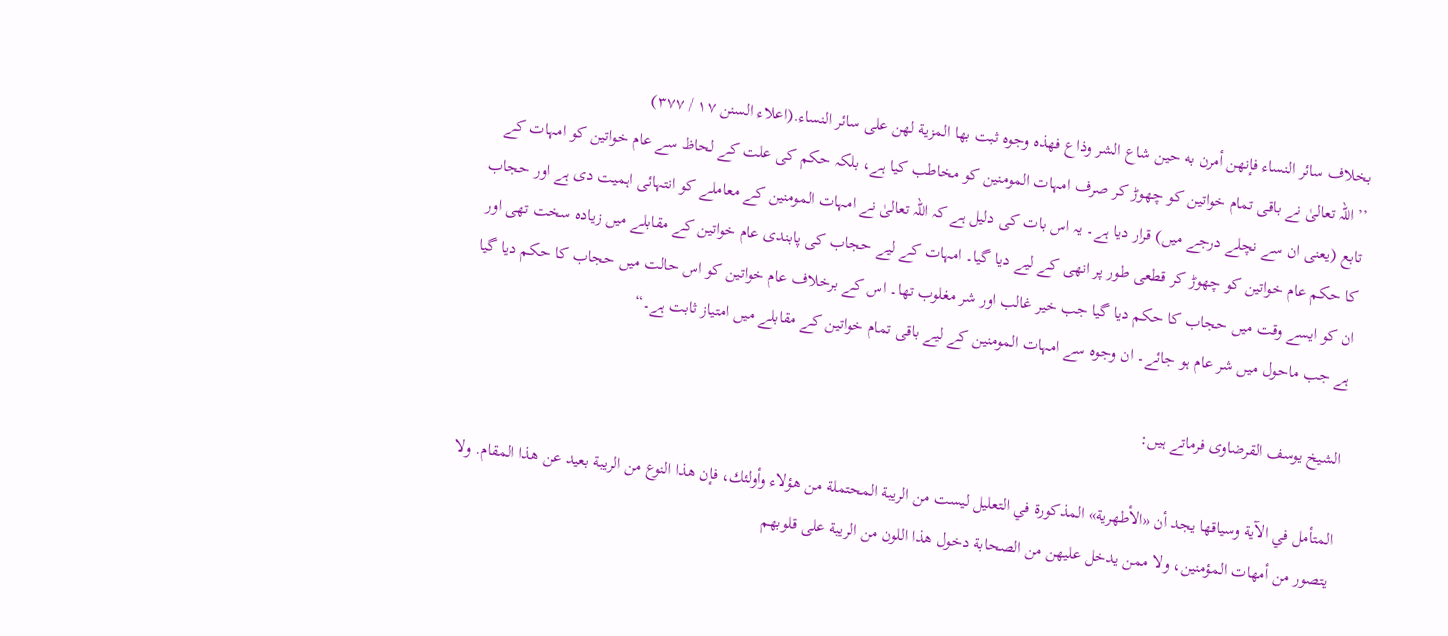بخلاف سائر النساء فإنهن أمرن به حين شاع الشر وذاع فهذه وجوه ثبت بها المزية لهن على سائر النساء.(اعلاء السنن ۱۷ / ۳۷۷)
’’ اللہ تعالیٰ نے باقی تمام خواتین کو چھوڑ کر صرف امہات المومنین کو مخاطب کیا ہے، بلکہ حکم کی علت کے لحاظ سے عام خواتین کو امہات کے تابع (یعنی ان سے نچلے درجے میں) قرار دیا ہے۔ یہ اس بات کی دلیل ہے کہ اللہ تعالیٰ نے امہات المومنین کے معاملے کو انتہائی اہمیت دی ہے اور حجاب کا حکم عام خواتین کو چھوڑ کر قطعی طور پر انھی کے لیے دیا گیا۔ امہات کے لیے حجاب کی پابندی عام خواتین کے مقابلے میں زیادہ سخت تھی اور ان کو ایسے وقت میں حجاب کا حکم دیا گیا جب خیر غالب اور شر مغلوب تھا۔ اس کے برخلاف عام خواتین کو اس حالت میں حجاب کا حکم دیا گیا ہے جب ماحول میں شر عام ہو جائے۔ ان وجوہ سے امہات المومنین کے لیے باقی تمام خواتین کے مقابلے میں امتیاز ثابت ہے۔“

الشیخ یوسف القرضاوی فرماتے ہیں:

المتأمل في الآية وسياقها يجد أن «الأطهرية» المذكورة في التعليل ليست من الريبة المحتملة من هؤلاء وأولئك، فإن هذا النوع من الريبة بعيد عن هذا المقام. ولا يتصور من أمهات المؤمنين، ولا ممن يدخل عليهن من الصحابة دخول هذا اللون من الريبة على قلوبهم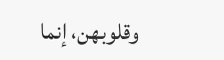وقلوبهن، إنما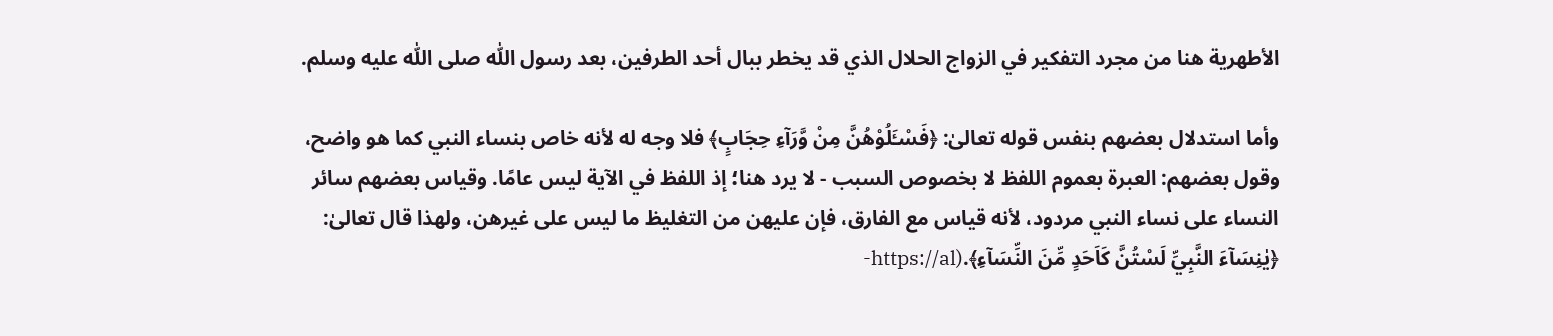الأطهرية هنا من مجرد التفكير في الزواج الحلال الذي قد يخطر ببال أحد الطرفين، بعد رسول اللّٰه صلى اللّٰه عليه وسلم.

وأما استدلال بعضهم بنفس قوله تعالىٰ: ﴿فَسْـَٔلُوْهُنَّ مِنْ وَّرَآءِ حِجَابٍ﴾ فلا وجه له لأنه خاص بنساء النبي كما هو واضح، وقول بعضهم: العبرة بعموم اللفظ لا بخصوص السبب - لا يرد هنا؛ إذ اللفظ في الآية ليس عامًا. وقياس بعضهم سائر النساء على نساء النبي مردود، لأنه قياس مع الفارق، فإن عليهن من التغليظ ما ليس على غيرهن، ولهذا قال تعالىٰ: ﴿يٰنِسَآءَ النَّبِيِّ لَسْتُنَّ كَاَحَدٍ مِّنَ النِّسَآءِ﴾.(https://al-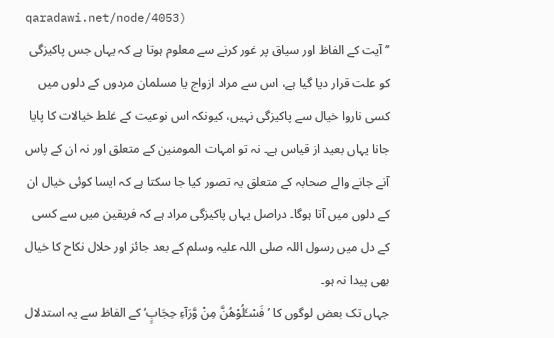qaradawi.net/node/4053)
’’آیت کے الفاظ اور سیاق پر غور کرنے سے معلوم ہوتا ہے کہ یہاں جس پاکیزگی کو علت قرار دیا گیا ہے، اس سے مراد ازواج یا مسلمان مردوں کے دلوں میں کسی ناروا خیال سے پاکیزگی نہیں، کیونکہ اس نوعیت کے غلط خیالات کا پایا جانا یہاں بعید از قیاس ہے۔ نہ تو امہات المومنین کے متعلق اور نہ ان کے پاس آنے جانے والے صحابہ کے متعلق یہ تصور کیا جا سکتا ہے کہ ایسا کوئی خیال ان کے دلوں میں آتا ہوگا۔ دراصل یہاں پاکیزگی مراد ہے کہ فریقین میں سے کسی کے دل میں رسول اللہ صلی اللہ علیہ وسلم کے بعد جائز اور حلال نکاح کا خیال بھی پیدا نہ ہو۔
جہاں تک بعض لوگوں کا ’فَسْـَٔلُوْهُنَّ مِنْ وَّرَآءِ حِجَابٍ‘ کے الفاظ سے یہ استدلال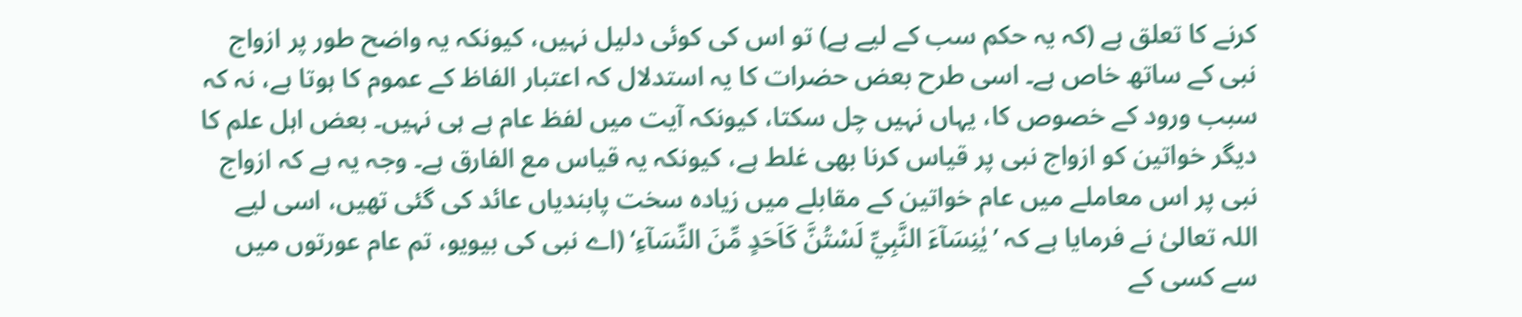کرنے کا تعلق ہے (کہ یہ حکم سب کے لیے ہے) تو اس کی کوئی دلیل نہیں، کیونکہ یہ واضح طور پر ازواج نبی کے ساتھ خاص ہے۔ اسی طرح بعض حضرات کا یہ استدلال کہ اعتبار الفاظ کے عموم کا ہوتا ہے، نہ کہ سبب ورود کے خصوص کا، یہاں نہیں چل سکتا، کیونکہ آیت میں لفظ عام ہے ہی نہیں۔ بعض اہل علم کا دیگر خواتین کو ازواج نبی پر قیاس کرنا بھی غلط ہے، کیونکہ یہ قیاس مع الفارق ہے۔ وجہ یہ ہے کہ ازواج نبی پر اس معاملے میں عام خواتین کے مقابلے میں زیادہ سخت پابندیاں عائد کی گئی تھیں، اسی لیے اللہ تعالیٰ نے فرمایا ہے کہ ’يٰنِسَآءَ النَّبِيِّ لَسْتُنَّ كَاَحَدٍ مِّنَ النِّسَآءِ‘ (اے نبی کی بیویو، تم عام عورتوں میں سے کسی کے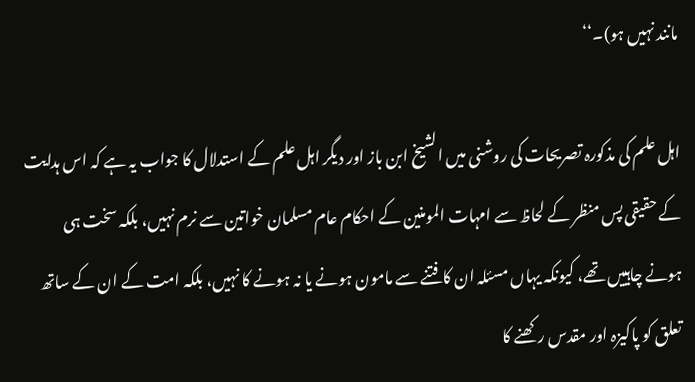مانند نہیں ہو)۔‘‘

اہل علم کی مذکورہ تصریحات کی روشنی میں الشیخ ابن باز اور دیگر اہل علم کے استدلال کا جواب یہ ہے کہ اس ہدایت کے حقیقی پس منظر کے لحاظ سے امہات المومنین کے احکام عام مسلمان خواتین سے نرم نہیں، بلکہ سخت ہی ہونے چاہییں تھے، کیونکہ یہاں مسئلہ ان کا فتنے سے مامون ہونے یا نہ ہونے کا نہیں، بلکہ امت کے ان کے ساتھ تعلق کو پاکیزہ اور مقدس رکھنے کا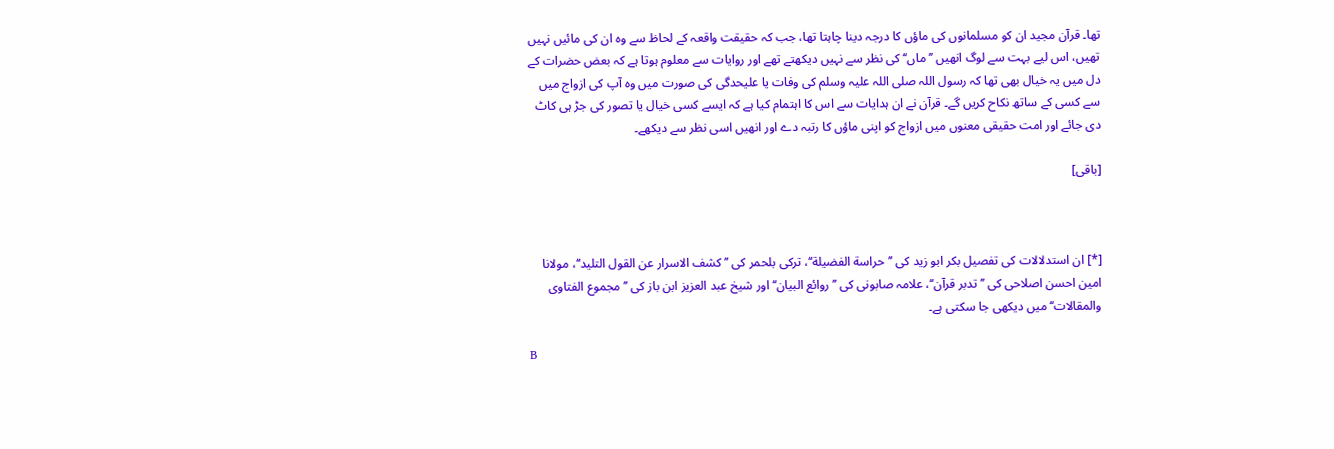تھا۔ قرآن مجید ان کو مسلمانوں کی ماؤں کا درجہ دینا چاہتا تھا، جب کہ حقیقت واقعہ کے لحاظ سے وہ ان کی مائیں نہیں تھیں، اس لیے بہت سے لوگ انھیں ’’ماں‘‘ کی نظر سے نہیں دیکھتے تھے اور روایات سے معلوم ہوتا ہے کہ بعض حضرات کے دل میں یہ خیال بھی تھا کہ رسول اللہ صلی اللہ علیہ وسلم کی وفات یا علیحدگی کی صورت میں وہ آپ کی ازواج میں سے کسی کے ساتھ نکاح کریں گے۔ قرآن نے ان ہدایات سے اس کا اہتمام کیا ہے کہ ایسے کسی خیال یا تصور کی جڑ ہی کاٹ دی جائے اور امت حقیقی معنوں میں ازواج کو اپنی ماؤں کا رتبہ دے اور انھیں اسی نظر سے دیکھے۔

[باقی]



[*] ان استدلالات کی تفصیل بکر ابو زید کی ’’حراسة الفضیلة‘‘، ترکی بلحمر کی ’’کشف الاسرار عن القول التلید‘‘، مولانا امین احسن اصلاحی کی ’’ تدبر قرآن‘‘، علامہ صابونی کی ’’روائع البیان‘‘ اور شیخ عبد العزیز ابن باز کی ’’مجموع الفتاوی والمقالات‘‘ میں دیکھی جا سکتی ہے۔

B